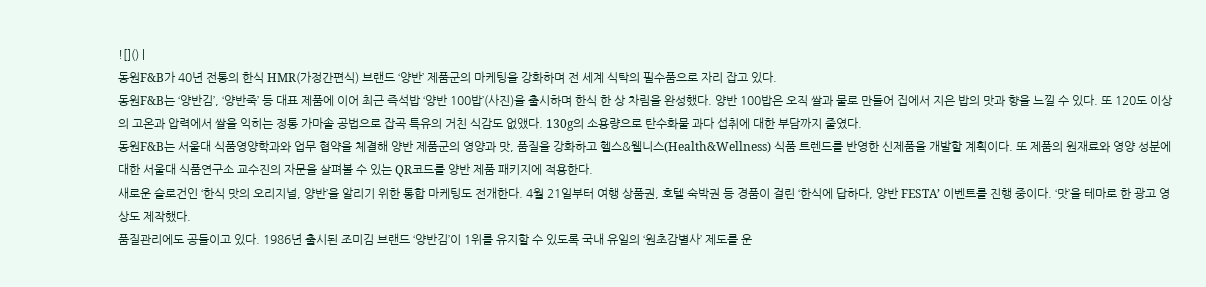![]() |
동원F&B가 40년 전통의 한식 HMR(가정간편식) 브랜드 ‘양반’ 제품군의 마케팅을 강화하며 전 세계 식탁의 필수품으로 자리 잡고 있다.
동원F&B는 ‘양반김’, ‘양반죽’ 등 대표 제품에 이어 최근 즉석밥 ‘양반 100밥’(사진)을 출시하며 한식 한 상 차림을 완성했다. 양반 100밥은 오직 쌀과 물로 만들어 집에서 지은 밥의 맛과 향을 느낄 수 있다. 또 120도 이상의 고온과 압력에서 쌀을 익히는 정통 가마솥 공법으로 잡곡 특유의 거친 식감도 없앴다. 130g의 소용량으로 탄수화물 과다 섭취에 대한 부담까지 줄였다.
동원F&B는 서울대 식품영양학과와 업무 협약을 체결해 양반 제품군의 영양과 맛, 품질을 강화하고 헬스&웰니스(Health&Wellness) 식품 트렌드를 반영한 신제품을 개발할 계획이다. 또 제품의 원재료와 영양 성분에 대한 서울대 식품연구소 교수진의 자문을 살펴볼 수 있는 QR코드를 양반 제품 패키지에 적용한다.
새로운 슬로건인 ‘한식 맛의 오리지널, 양반’을 알리기 위한 통합 마케팅도 전개한다. 4월 21일부터 여행 상품권, 호텔 숙박권 등 경품이 걸린 ‘한식에 답하다, 양반 FESTA’ 이벤트를 진행 중이다. ‘맛’을 테마로 한 광고 영상도 제작했다.
품질관리에도 공들이고 있다. 1986년 출시된 조미김 브랜드 ‘양반김’이 1위를 유지할 수 있도록 국내 유일의 ‘원초감별사’ 제도를 운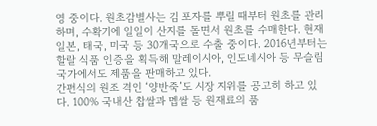영 중이다. 원초감별사는 김 포자를 뿌릴 때부터 원초를 관리하며, 수확기에 일일이 산지를 돌면서 원초를 수매한다. 현재 일본, 태국, 미국 등 30개국으로 수출 중이다. 2016년부터는 할랄 식품 인증을 획득해 말레이시아, 인도네시아 등 무슬림 국가에서도 제품을 판매하고 있다.
간편식의 원조 격인 ‘양반죽’도 시장 지위를 공고히 하고 있다. 100% 국내산 찹쌀과 멥쌀 등 원재료의 품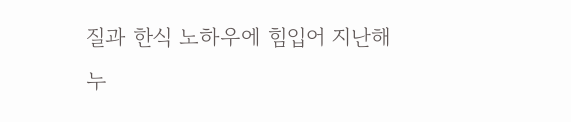질과 한식 노하우에 힘입어 지난해 누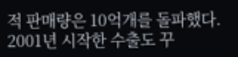적 판매량은 10억개를 돌파했다. 2001년 시작한 수출도 꾸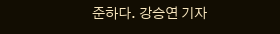준하다. 강승연 기자